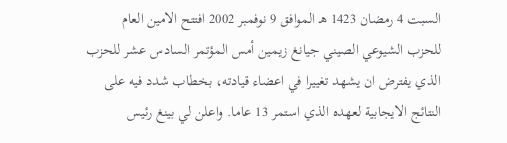السبت 4 رمضان 1423 هـ الموافق 9 نوفمبر 2002 افتتح الامين العام للحزب الشيوعي الصيني جيانغ زيمين أمس المؤتمر السادس عشر للحزب الذي يفترض ان يشهد تغييرا في اعضاء قيادته، بخطاب شدد فيه على النتائج الايجابية لعهده الذي استمر 13 عاما. واعلن لي بينغ رئيس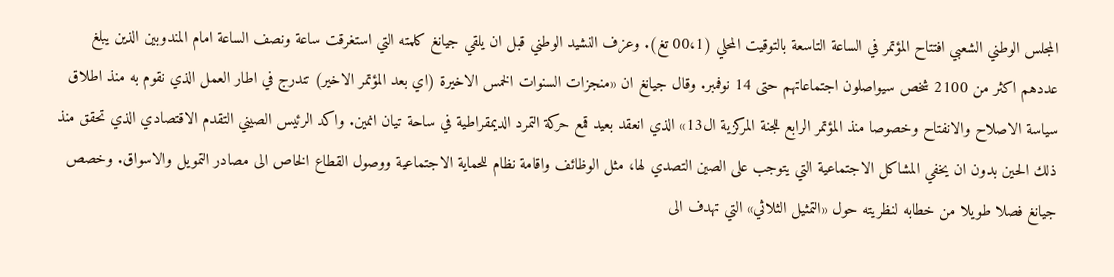المجلس الوطني الشعبي افتتاح المؤتمر في الساعة التاسعة بالتوقيت المحلي (00،1 تغ). وعزف النشيد الوطني قبل ان يلقي جيانغ كلمته التي استغرقت ساعة ونصف الساعة امام المندوبين الذين يبلغ عددهم اكثر من 2100 شخص سيواصلون اجتماعاتهم حتى 14 نوفمبر. وقال جيانغ ان «منجزات السنوات الخمس الاخيرة (اي بعد المؤتمر الاخير) تندرج في اطار العمل الذي نقوم به منذ اطلاق سياسة الاصلاح والانفتاح وخصوصا منذ المؤتمر الرابع للجنة المركزية ال13» الذي انعقد بعيد قمع حركة التمرد الديمقراطية في ساحة تيان انمين. واكد الرئيس الصيني التقدم الاقتصادي الذي تحقق منذ ذلك الحين بدون ان يخفي المشاكل الاجتماعية التي يتوجب على الصين التصدي لها، مثل الوظائف واقامة نظام للحماية الاجتماعية ووصول القطاع الخاص الى مصادر التمويل والاسواق. وخصص جيانغ فصلا طويلا من خطابه لنظريته حول «التمثيل الثلاثي» التي تهدف الى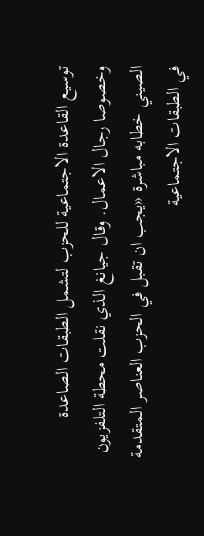توسيع القاعدة الاجتماعية للحزب لتشمل الطبقات الصاعدة وخصوصا رجال الاعمال. وقال جيانغ الذي نقلت محطة التلفزيون الصيني خطابه مباشرة «يجب ان تقبل في الحزب العناصر المتقدمة في الطبقات الاجتماعية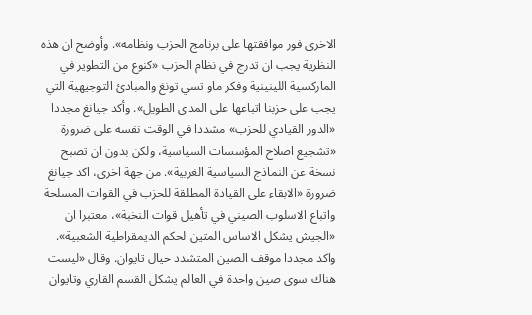الاخرى فور موافقتها على برنامج الحزب ونظامه». وأوضح ان هذه النظرية يجب ان تدرج في نظام الحزب «كنوع من التطوير في الماركسية اللينينية وفكر ماو تسي تونغ والمبادئ التوجيهية التي يجب على حزبنا اتباعها على المدى الطويل». وأكد جيانغ مجددا «الدور القيادي للحزب» مشددا في الوقت نفسه على ضرورة «تشجيع اصلاح المؤسسات السياسية، ولكن بدون ان تصبح نسخة عن النماذج السياسية الغربية». من جهة اخرى، اكد جيانغ ضرورة «الابقاء على القيادة المطلقة للحزب في القوات المسلحة واتباع الاسلوب الصيني في تأهيل قوات النخبة»، معتبرا ان «الجيش يشكل الاساس المتين لحكم الديمقراطية الشعبية». واكد مجددا موقف الصين المتشدد حيال تايوان. وقال «ليست هناك سوى صين واحدة في العالم يشكل القسم القاري وتايوان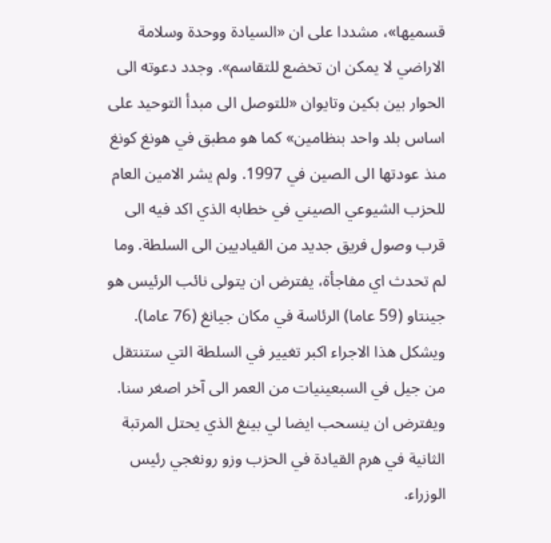قسميها»، مشددا على ان «السيادة ووحدة وسلامة الاراضي لا يمكن ان تخضع للتقاسم». وجدد دعوته الى الحوار بين بكين وتايوان «للتوصل الى مبدأ التوحيد على اساس بلد واحد بنظامين» كما هو مطبق في هونغ كونغ منذ عودتها الى الصين في 1997. ولم يشر الامين العام للحزب الشيوعي الصيني في خطابه الذي اكد فيه الى قرب وصول فريق جديد من القياديين الى السلطة. وما لم تحدث اي مفاجأة، يفترض ان يتولى نائب الرئيس هو جينتاو (59 عاما) الرئاسة في مكان جيانغ (76 عاما). ويشكل هذا الاجراء اكبر تغيير في السلطة التي ستنتقل من جيل في السبعينيات من العمر الى آخر اصغر سنا. ويفترض ان ينسحب ايضا لي بينغ الذي يحتل المرتبة الثانية في هرم القيادة في الحزب وزو رونغجي رئيس الوزراء.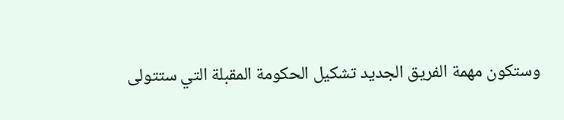وستكون مهمة الفريق الجديد تشكيل الحكومة المقبلة التي ستتولى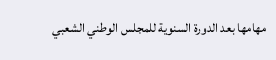مهامها بعد الدورة السنوية للمجلس الوطني الشعبي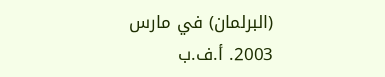(البرلمان) في مارس 2003. أ.ف.ب